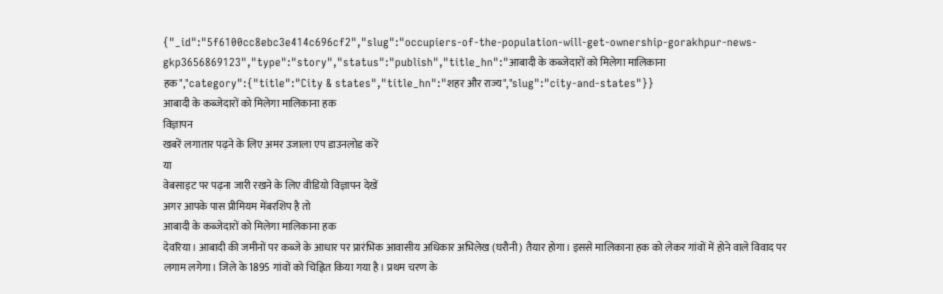{"_id":"5f6100cc8ebc3e414c696cf2","slug":"occupiers-of-the-population-will-get-ownership-gorakhpur-news-gkp3656869123","type":"story","status":"publish","title_hn":"आबादी के कब्जेदारों को मिलेगा मालिकाना हक","category":{"title":"City & states","title_hn":"शहर और राज्य","slug":"city-and-states"}}
आबादी के कब्जेदारों को मिलेगा मालिकाना हक
विज्ञापन
खबरें लगातार पढ़ने के लिए अमर उजाला एप डाउनलोड करें
या
वेबसाइट पर पढ़ना जारी रखने के लिए वीडियो विज्ञापन देखें
अगर आपके पास प्रीमियम मेंबरशिप है तो
आबादी के कब्जेदारों को मिलेगा मालिकाना हक
देवरिया। आबादी की जमीनों पर कब्जे के आधार पर प्रारंभिक आवासीय अधिकार अभिलेख (घरौनी) तैयार होगा। इससे मालिकाना हक को लेकर गांवों में होने वाले विवाद पर लगाम लगेगा। जिले के 1895 गांवों को चिह्नित किया गया है। प्रथम चरण के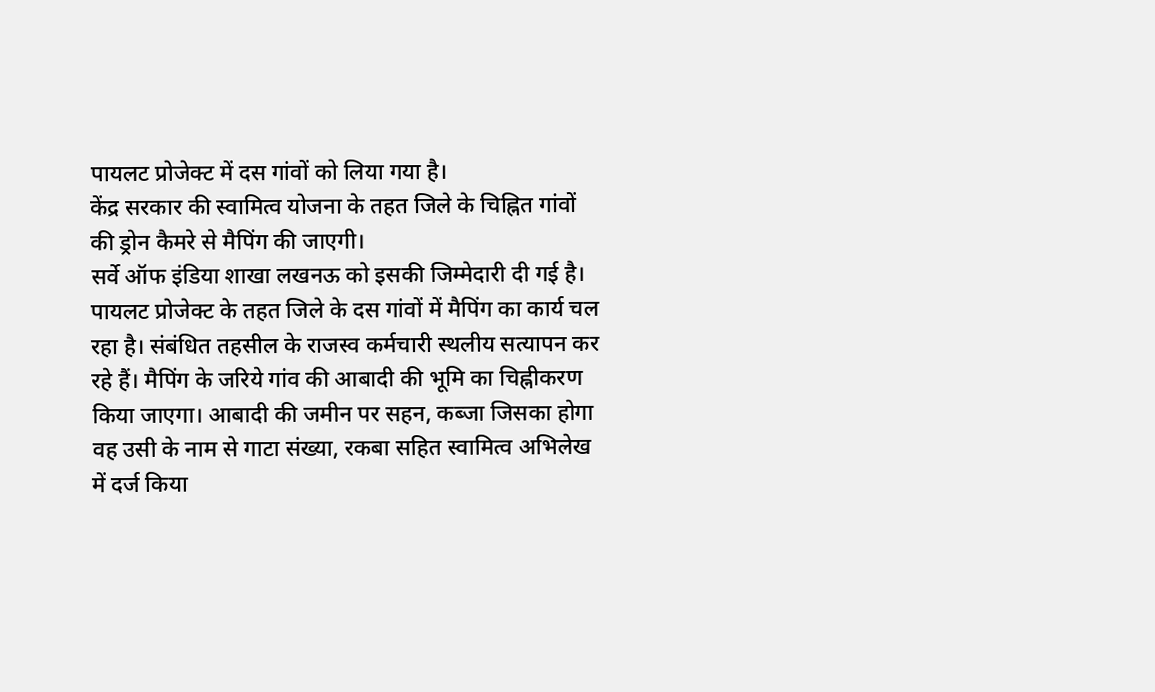पायलट प्रोजेक्ट में दस गांवों को लिया गया है।
केंद्र सरकार की स्वामित्व योजना के तहत जिले के चिह्नित गांवों की ड्रोन कैमरे से मैपिंग की जाएगी।
सर्वे ऑफ इंडिया शाखा लखनऊ को इसकी जिम्मेदारी दी गई है। पायलट प्रोजेक्ट के तहत जिले के दस गांवों में मैपिंग का कार्य चल रहा है। संबंधित तहसील के राजस्व कर्मचारी स्थलीय सत्यापन कर रहे हैं। मैपिंग के जरिये गांव की आबादी की भूमि का चिह्नीकरण किया जाएगा। आबादी की जमीन पर सहन, कब्जा जिसका होगा वह उसी के नाम से गाटा संख्या, रकबा सहित स्वामित्व अभिलेख में दर्ज किया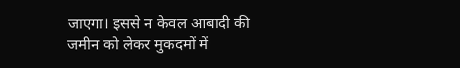जाएगा। इससे न केवल आबादी की जमीन को लेकर मुकदमों में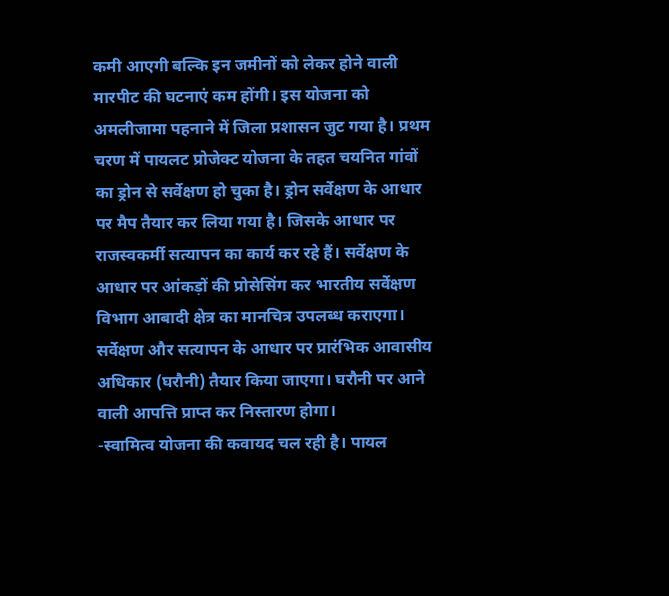कमी आएगी बल्कि इन जमीनों को लेकर होने वाली मारपीट की घटनाएं कम होंगी। इस योजना को अमलीजामा पहनाने में जिला प्रशासन जुट गया है। प्रथम चरण में पायलट प्रोजेक्ट योजना के तहत चयनित गांवों का ड्रोन से सर्वेक्षण हो चुका है। ड्रोन सर्वेक्षण के आधार पर मैप तैयार कर लिया गया है। जिसके आधार पर राजस्वकर्मी सत्यापन का कार्य कर रहे हैं। सर्वेक्षण के आधार पर आंकड़ों की प्रोसेसिंग कर भारतीय सर्वेक्षण विभाग आबादी क्षेत्र का मानचित्र उपलब्ध कराएगा। सर्वेक्षण और सत्यापन के आधार पर प्रारंभिक आवासीय अधिकार (घरौनी) तैयार किया जाएगा। घरौनी पर आने वाली आपत्ति प्राप्त कर निस्तारण होगा।
-स्वामित्व योजना की कवायद चल रही है। पायल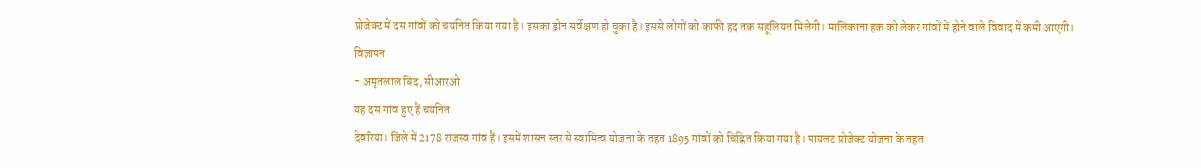प्रोजेक्ट में दस गांवों को चयनित किया गया है। इसका ड्रोन सर्वेक्षण हो चुका है। इससे लोगों को काफी हद तक सहूलियत मिलेगी। मालिकाना हक को लेकर गांवों में होने वाले विवाद में कमी आएगी।
विज्ञापन
- अमृतलाल बिंद, सीआरओ
यह दस गांव हुए हैं चयनित
देवरिया। जिले में 2178 राजस्व गांव हैं। इसमें शासन स्तर से स्वामित्व योजना के तहत 1895 गांवों को चिह्नित किया गया है। पायलट प्रोजेक्ट योजना के तहत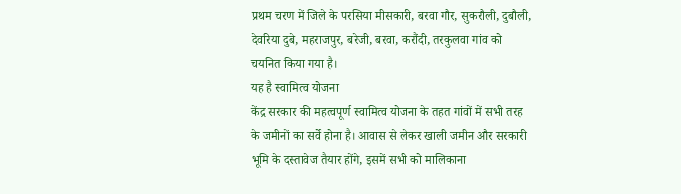प्रथम चरण में जिले के परसिया मीसकारी, बरवा गौर, सुकरौली, दुबौली, देवरिया दुबे, महराजपुर, बरेजी, बरवा, करौंदी, तरकुलवा गांव को चयनित किया गया है।
यह है स्वामित्व योजना
केंद्र सरकार की महत्वपूर्ण स्वामित्व योजना के तहत गांवों में सभी तरह के जमीनों का सर्वे होना है। आवास से लेकर खाली जमीन और सरकारी भूमि के दस्तावेज तैयार होंगे, इसमें सभी को मालिकाना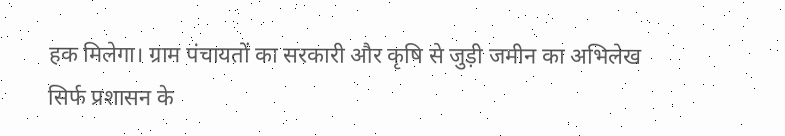हक मिलेगा। ग्राम पंचायतों का सरकारी और कृषि से जुड़ी जमीन का अभिलेख सिर्फ प्रशासन के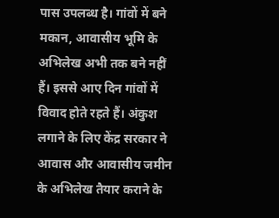पास उपलब्ध है। गांवों में बने मकान, आवासीय भूमि के अभिलेख अभी तक बने नहीं हैं। इससे आए दिन गांवों में विवाद होते रहते हैं। अंकुश लगाने के लिए केंद्र सरकार ने आवास और आवासीय जमीन के अभिलेख तैयार कराने के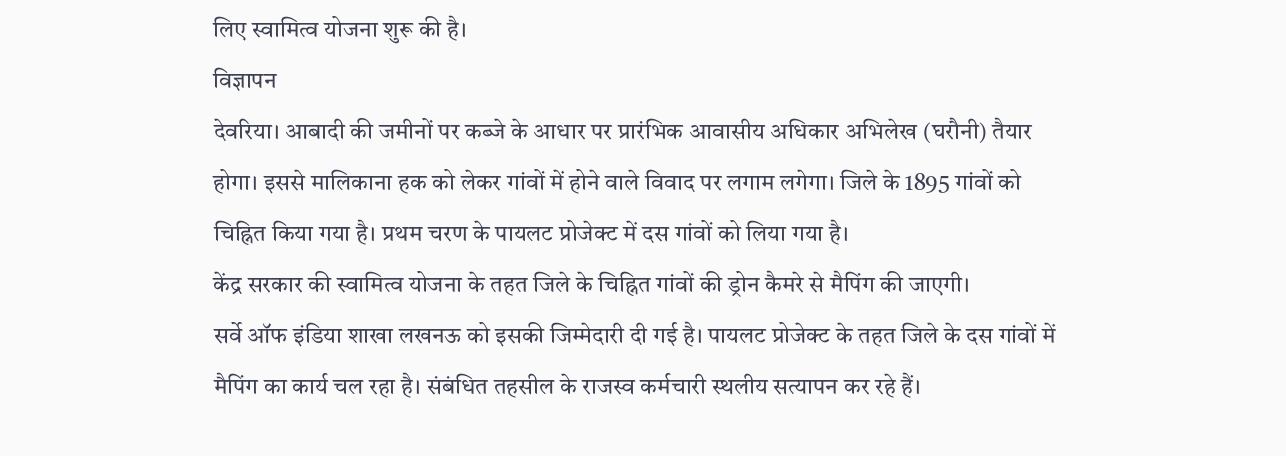लिए स्वामित्व योजना शुरू की है।
विज्ञापन
देवरिया। आबादी की जमीनों पर कब्जे के आधार पर प्रारंभिक आवासीय अधिकार अभिलेख (घरौनी) तैयार होगा। इससे मालिकाना हक को लेकर गांवों में होने वाले विवाद पर लगाम लगेगा। जिले के 1895 गांवों को चिह्नित किया गया है। प्रथम चरण के पायलट प्रोजेक्ट में दस गांवों को लिया गया है।
केंद्र सरकार की स्वामित्व योजना के तहत जिले के चिह्नित गांवों की ड्रोन कैमरे से मैपिंग की जाएगी।
सर्वे ऑफ इंडिया शाखा लखनऊ को इसकी जिम्मेदारी दी गई है। पायलट प्रोजेक्ट के तहत जिले के दस गांवों में मैपिंग का कार्य चल रहा है। संबंधित तहसील के राजस्व कर्मचारी स्थलीय सत्यापन कर रहे हैं।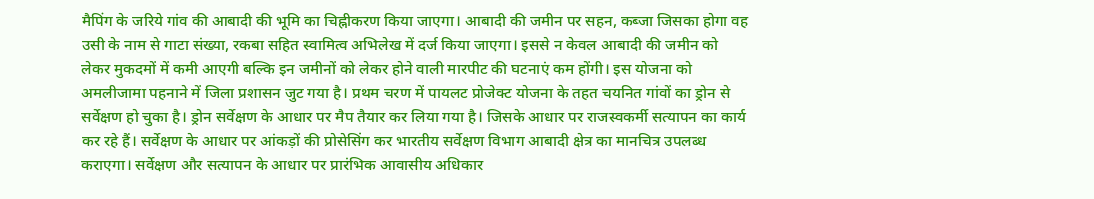मैपिंग के जरिये गांव की आबादी की भूमि का चिह्नीकरण किया जाएगा। आबादी की जमीन पर सहन, कब्जा जिसका होगा वह उसी के नाम से गाटा संख्या, रकबा सहित स्वामित्व अभिलेख में दर्ज किया जाएगा। इससे न केवल आबादी की जमीन को लेकर मुकदमों में कमी आएगी बल्कि इन जमीनों को लेकर होने वाली मारपीट की घटनाएं कम होंगी। इस योजना को अमलीजामा पहनाने में जिला प्रशासन जुट गया है। प्रथम चरण में पायलट प्रोजेक्ट योजना के तहत चयनित गांवों का ड्रोन से सर्वेक्षण हो चुका है। ड्रोन सर्वेक्षण के आधार पर मैप तैयार कर लिया गया है। जिसके आधार पर राजस्वकर्मी सत्यापन का कार्य कर रहे हैं। सर्वेक्षण के आधार पर आंकड़ों की प्रोसेसिंग कर भारतीय सर्वेक्षण विभाग आबादी क्षेत्र का मानचित्र उपलब्ध कराएगा। सर्वेक्षण और सत्यापन के आधार पर प्रारंभिक आवासीय अधिकार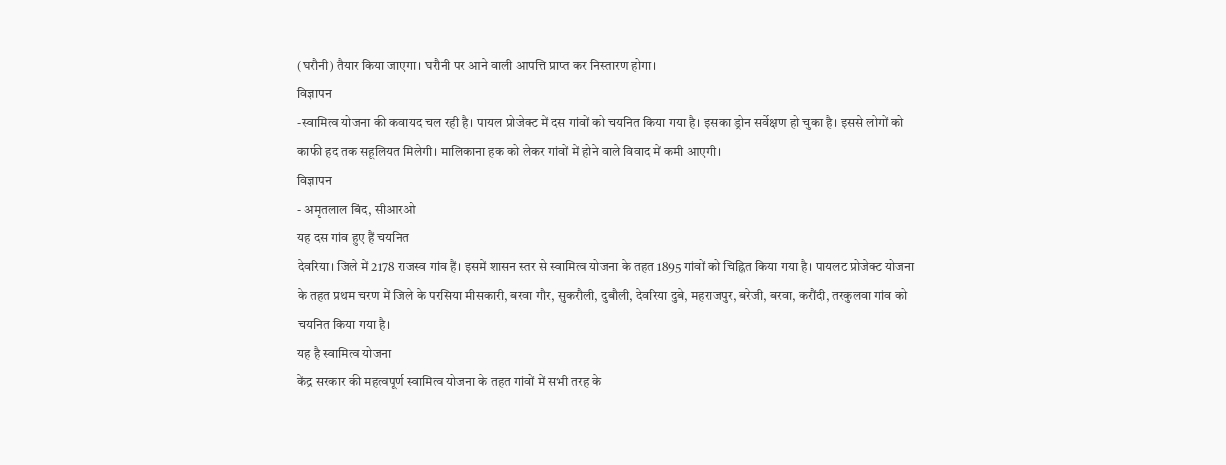(घरौनी) तैयार किया जाएगा। घरौनी पर आने वाली आपत्ति प्राप्त कर निस्तारण होगा।
विज्ञापन
-स्वामित्व योजना की कवायद चल रही है। पायल प्रोजेक्ट में दस गांवों को चयनित किया गया है। इसका ड्रोन सर्वेक्षण हो चुका है। इससे लोगों को काफी हद तक सहूलियत मिलेगी। मालिकाना हक को लेकर गांवों में होने वाले विवाद में कमी आएगी।
विज्ञापन
- अमृतलाल बिंद, सीआरओ
यह दस गांव हुए हैं चयनित
देवरिया। जिले में 2178 राजस्व गांव हैं। इसमें शासन स्तर से स्वामित्व योजना के तहत 1895 गांवों को चिह्नित किया गया है। पायलट प्रोजेक्ट योजना के तहत प्रथम चरण में जिले के परसिया मीसकारी, बरवा गौर, सुकरौली, दुबौली, देवरिया दुबे, महराजपुर, बरेजी, बरवा, करौंदी, तरकुलवा गांव को चयनित किया गया है।
यह है स्वामित्व योजना
केंद्र सरकार की महत्वपूर्ण स्वामित्व योजना के तहत गांवों में सभी तरह के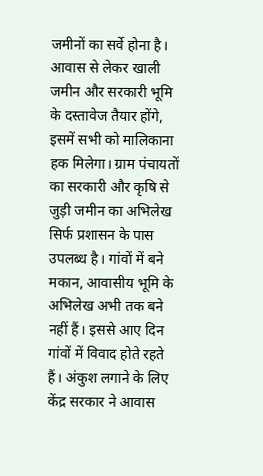जमीनों का सर्वे होना है। आवास से लेकर खाली जमीन और सरकारी भूमि के दस्तावेज तैयार होंगे, इसमें सभी को मालिकाना हक मिलेगा। ग्राम पंचायतों का सरकारी और कृषि से जुड़ी जमीन का अभिलेख सिर्फ प्रशासन के पास उपलब्ध है। गांवों में बने मकान, आवासीय भूमि के अभिलेख अभी तक बने नहीं हैं। इससे आए दिन गांवों में विवाद होते रहते हैं। अंकुश लगाने के लिए केंद्र सरकार ने आवास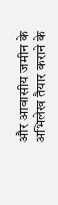और आवासीय जमीन के अभिलेख तैयार कराने के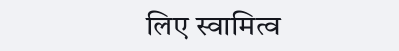लिए स्वामित्व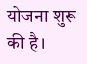योजना शुरू की है।